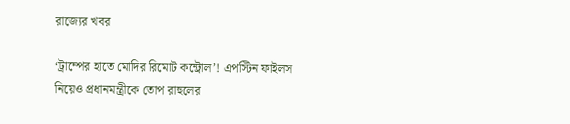রাজ্যের খবর

‘ট্রাম্পের হাতে মোদির রিমোট কন্ট্রোল’! এপস্টিন ফাইলস নিয়েও প্রধানমন্ত্রীকে তোপ রাহুলের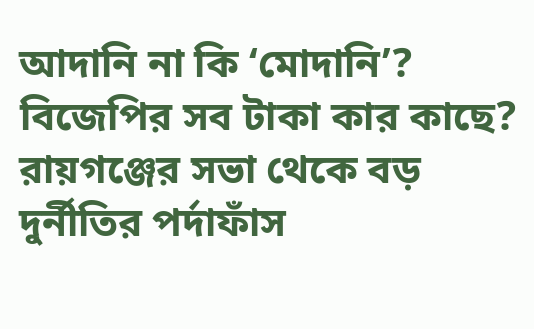আদানি না কি ‘মোদানি’? বিজেপির সব টাকা কার কাছে? রায়গঞ্জের সভা থেকে বড় দুর্নীতির পর্দাফাঁস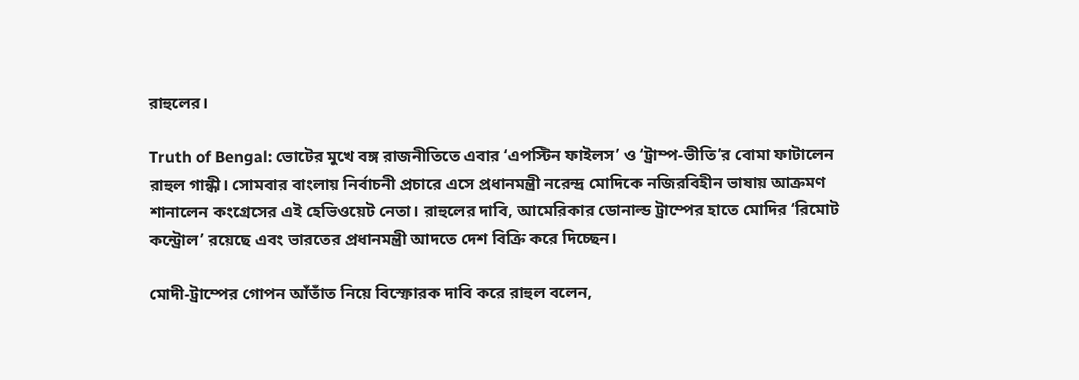রাহুলের।

Truth of Bengal: ভোটের মুখে বঙ্গ রাজনীতিতে এবার ‘এপস্টিন ফাইলস’ ও ‘ট্রাম্প-ভীতি’র বোমা ফাটালেন রাহুল গান্ধী। সোমবার বাংলায় নির্বাচনী প্রচারে এসে প্রধানমন্ত্রী নরেন্দ্র মোদিকে নজিরবিহীন ভাষায় আক্রমণ শানালেন কংগ্রেসের এই হেভিওয়েট নেতা। রাহুলের দাবি, আমেরিকার ডোনাল্ড ট্রাম্পের হাতে মোদির ‘রিমোট কন্ট্রোল’ রয়েছে এবং ভারতের প্রধানমন্ত্রী আদতে দেশ বিক্রি করে দিচ্ছেন।

মোদী-ট্রাম্পের গোপন আঁতাঁত নিয়ে বিস্ফোরক দাবি করে রাহুল বলেন,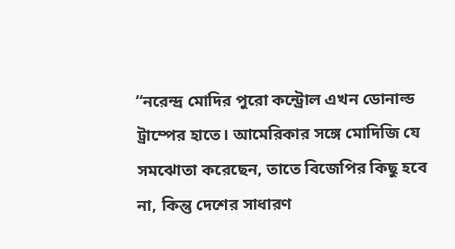“নরেন্দ্র মোদির পুরো কন্ট্রোল এখন ডোনাল্ড ট্রাম্পের হাতে। আমেরিকার সঙ্গে মোদিজি যে সমঝোতা করেছেন, তাতে বিজেপির কিছু হবে না, কিন্তু দেশের সাধারণ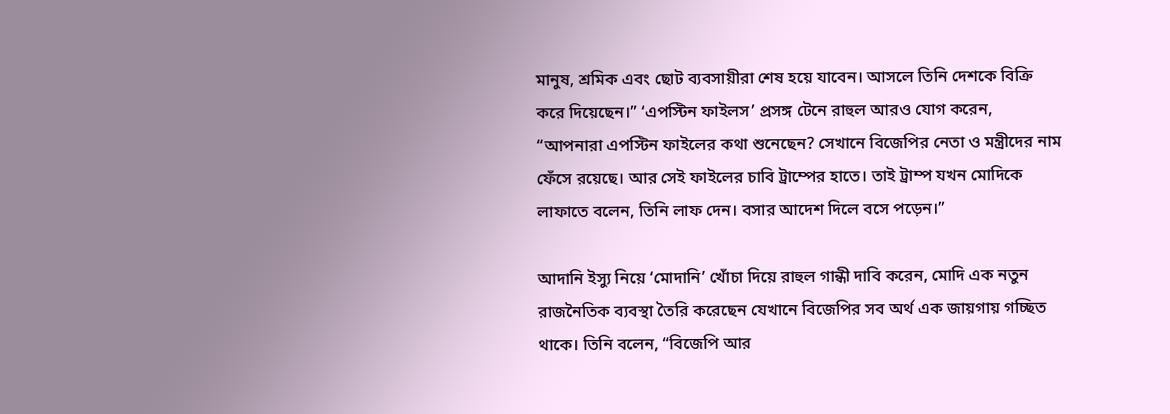মানুষ, শ্রমিক এবং ছোট ব্যবসায়ীরা শেষ হয়ে যাবেন। আসলে তিনি দেশকে বিক্রি করে দিয়েছেন।” ‘এপস্টিন ফাইলস’ প্রসঙ্গ টেনে রাহুল আরও যোগ করেন, “আপনারা এপস্টিন ফাইলের কথা শুনেছেন? সেখানে বিজেপির নেতা ও মন্ত্রীদের নাম ফেঁসে রয়েছে। আর সেই ফাইলের চাবি ট্রাম্পের হাতে। তাই ট্রাম্প যখন মোদিকে লাফাতে বলেন, তিনি লাফ দেন। বসার আদেশ দিলে বসে পড়েন।”

আদানি ইস্যু নিয়ে ‘মোদানি’ খোঁচা দিয়ে রাহুল গান্ধী দাবি করেন, মোদি এক নতুন রাজনৈতিক ব্যবস্থা তৈরি করেছেন যেখানে বিজেপির সব অর্থ এক জায়গায় গচ্ছিত থাকে। তিনি বলেন, “বিজেপি আর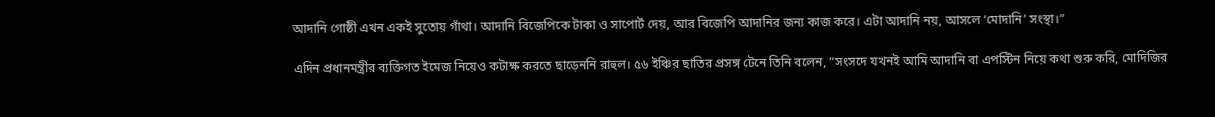আদানি গোষ্ঠী এখন একই সুতোয় গাঁথা। আদানি বিজেপিকে টাকা ও সাপোর্ট দেয়, আর বিজেপি আদানির জন্য কাজ করে। এটা আদানি নয়, আসলে ‘মোদানি’ সংস্থা।”

এদিন প্রধানমন্ত্রীর ব্যক্তিগত ইমেজ নিয়েও কটাক্ষ করতে ছাড়েননি রাহুল। ৫৬ ইঞ্চির ছাতির প্রসঙ্গ টেনে তিনি বলেন, “সংসদে যখনই আমি আদানি বা এপস্টিন নিয়ে কথা শুরু করি, মোদিজির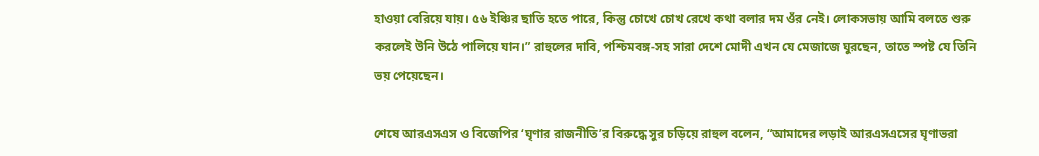হাওয়া বেরিয়ে যায়। ৫৬ ইঞ্চির ছাতি হতে পারে, কিন্তু চোখে চোখ রেখে কথা বলার দম ওঁর নেই। লোকসভায় আমি বলতে শুরু করলেই উনি উঠে পালিয়ে যান।” রাহুলের দাবি, পশ্চিমবঙ্গ-সহ সারা দেশে মোদী এখন যে মেজাজে ঘুরছেন, তাতে স্পষ্ট যে তিনি ভয় পেয়েছেন।

শেষে আরএসএস ও বিজেপির ‘ঘৃণার রাজনীতি’র বিরুদ্ধে সুর চড়িয়ে রাহুল বলেন, “আমাদের লড়াই আরএসএসের ঘৃণাভরা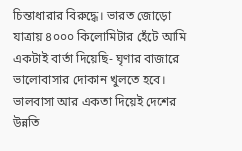চিন্তাধারার বিরুদ্ধে। ভারত জোড়ো যাত্রায় ৪০০০ কিলোমিটার হেঁটে আমি একটাই বার্তা দিয়েছি- ঘৃণার বাজারে ভালোবাসার দোকান খুলতে হবে। ভালবাসা আর একতা দিয়েই দেশের উন্নতি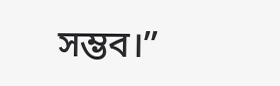সম্ভব।”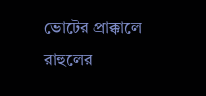ভোটের প্রাক্কালে রাহুলের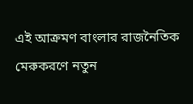এই আক্রমণ বাংলার রাজনৈতিক মেরুকরণে নতুন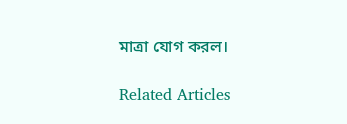মাত্রা যোগ করল।

Related Articles